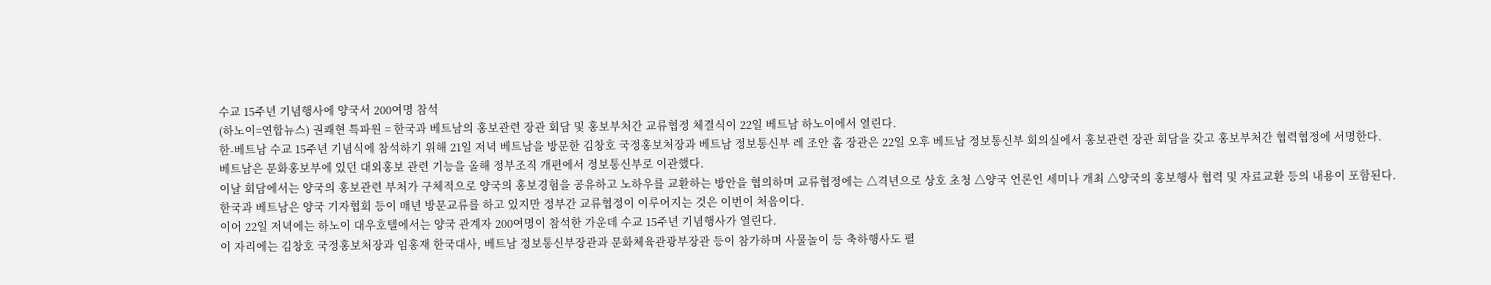수교 15주년 기념행사에 양국서 200여명 참석
(하노이=연합뉴스) 권쾌현 특파원 = 한국과 베트남의 홍보관련 장관 회담 및 홍보부처간 교류협정 체결식이 22일 베트남 하노이에서 열린다.
한-베트남 수교 15주년 기념식에 참석하기 위해 21일 저녁 베트남을 방문한 김창호 국정홍보처장과 베트남 정보통신부 레 조안 홉 장관은 22일 오후 베트남 정보통신부 회의실에서 홍보관련 장관 회담을 갖고 홍보부처간 협력협정에 서명한다.
베트남은 문화홍보부에 있던 대외홍보 관련 기능을 올해 정부조직 개편에서 정보통신부로 이관했다.
이날 회담에서는 양국의 홍보관련 부처가 구체적으로 양국의 홍보경험을 공유하고 노하우를 교환하는 방안을 협의하며 교류협정에는 △격년으로 상호 초청 △양국 언론인 세미나 개최 △양국의 홍보행사 협력 및 자료교환 등의 내용이 포함된다.
한국과 베트남은 양국 기자협회 등이 매년 방문교류를 하고 있지만 정부간 교류협정이 이루어지는 것은 이번이 처음이다.
이어 22일 저녁에는 하노이 대우호텔에서는 양국 관계자 200여명이 참석한 가운데 수교 15주년 기념행사가 열린다.
이 자리에는 김창호 국정홍보처장과 임홍재 한국대사, 베트남 정보통신부장관과 문화체육관광부장관 등이 참가하며 사물놀이 등 축하행사도 펼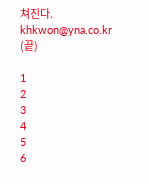쳐진다.
khkwon@yna.co.kr
(끝)

1
2
3
4
5
6